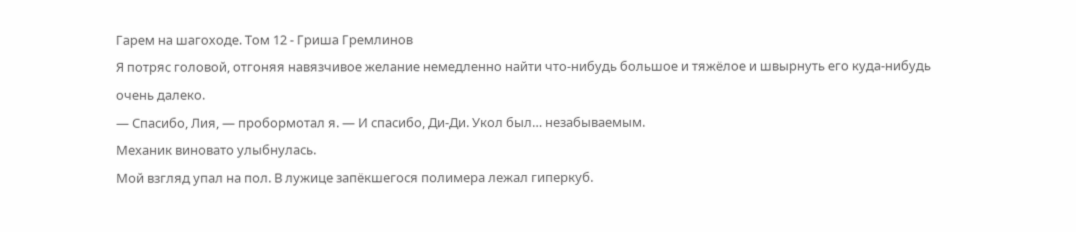Гарем на шагоходе. Том 12 - Гриша Гремлинов
Я потряс головой, отгоняя навязчивое желание немедленно найти что-нибудь большое и тяжёлое и швырнуть его куда-нибудь очень далеко.
— Спасибо, Лия, — пробормотал я. — И спасибо, Ди-Ди. Укол был… незабываемым.
Механик виновато улыбнулась.
Мой взгляд упал на пол. В лужице запёкшегося полимера лежал гиперкуб.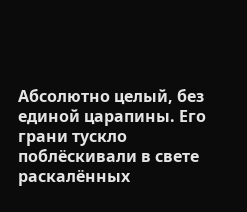Абсолютно целый, без единой царапины. Его грани тускло поблёскивали в свете раскалённых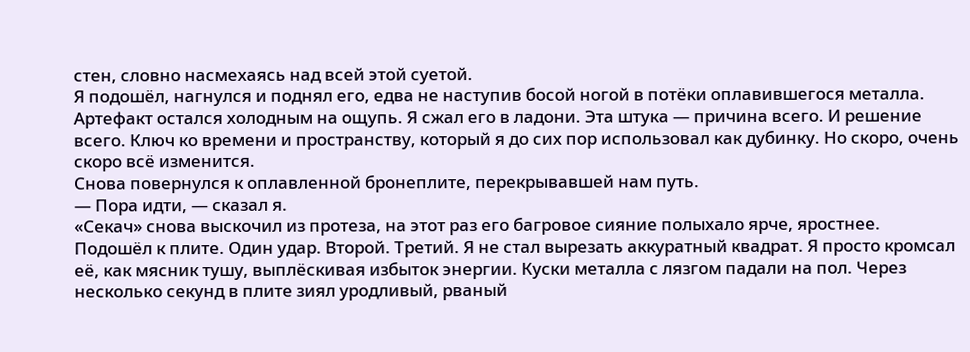стен, словно насмехаясь над всей этой суетой.
Я подошёл, нагнулся и поднял его, едва не наступив босой ногой в потёки оплавившегося металла. Артефакт остался холодным на ощупь. Я сжал его в ладони. Эта штука — причина всего. И решение всего. Ключ ко времени и пространству, который я до сих пор использовал как дубинку. Но скоро, очень скоро всё изменится.
Снова повернулся к оплавленной бронеплите, перекрывавшей нам путь.
— Пора идти, — сказал я.
«Секач» снова выскочил из протеза, на этот раз его багровое сияние полыхало ярче, яростнее. Подошёл к плите. Один удар. Второй. Третий. Я не стал вырезать аккуратный квадрат. Я просто кромсал её, как мясник тушу, выплёскивая избыток энергии. Куски металла с лязгом падали на пол. Через несколько секунд в плите зиял уродливый, рваный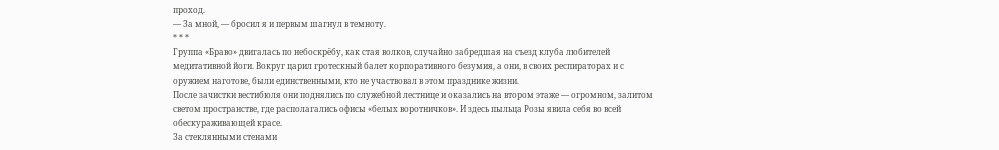проход.
— За мной, — бросил я и первым шагнул в темноту.
* * *
Группа «Браво» двигалась по небоскрёбу, как стая волков, случайно забредшая на съезд клуба любителей медитативной йоги. Вокруг царил гротескный балет корпоративного безумия, а они, в своих респираторах и с оружием наготове, были единственными, кто не участвовал в этом празднике жизни.
После зачистки вестибюля они поднялись по служебной лестнице и оказались на втором этаже — огромном, залитом светом пространстве, где располагались офисы «белых воротничков». И здесь пыльца Розы явила себя во всей обескураживающей красе.
За стеклянными стенами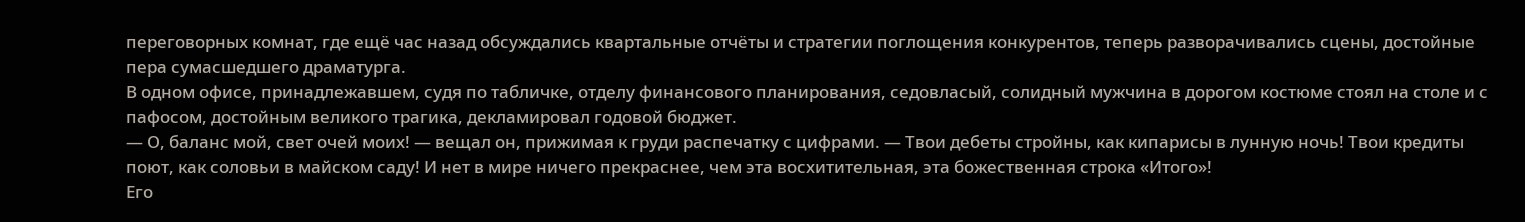переговорных комнат, где ещё час назад обсуждались квартальные отчёты и стратегии поглощения конкурентов, теперь разворачивались сцены, достойные пера сумасшедшего драматурга.
В одном офисе, принадлежавшем, судя по табличке, отделу финансового планирования, седовласый, солидный мужчина в дорогом костюме стоял на столе и с пафосом, достойным великого трагика, декламировал годовой бюджет.
— О, баланс мой, свет очей моих! — вещал он, прижимая к груди распечатку с цифрами. — Твои дебеты стройны, как кипарисы в лунную ночь! Твои кредиты поют, как соловьи в майском саду! И нет в мире ничего прекраснее, чем эта восхитительная, эта божественная строка «Итого»!
Его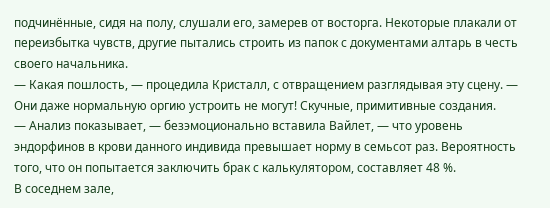подчинённые, сидя на полу, слушали его, замерев от восторга. Некоторые плакали от переизбытка чувств, другие пытались строить из папок с документами алтарь в честь своего начальника.
— Какая пошлость, — процедила Кристалл, с отвращением разглядывая эту сцену. — Они даже нормальную оргию устроить не могут! Скучные, примитивные создания.
— Анализ показывает, — безэмоционально вставила Вайлет, — что уровень эндорфинов в крови данного индивида превышает норму в семьсот раз. Вероятность того, что он попытается заключить брак с калькулятором, составляет 48 %.
В соседнем зале,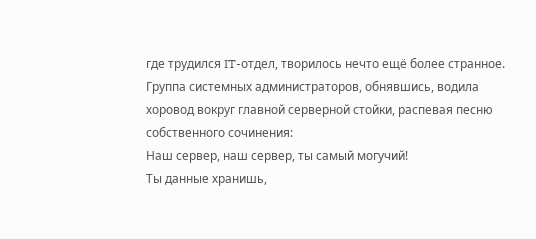где трудился IT-отдел, творилось нечто ещё более странное. Группа системных администраторов, обнявшись, водила хоровод вокруг главной серверной стойки, распевая песню собственного сочинения:
Наш сервер, наш сервер, ты самый могучий!
Ты данные хранишь,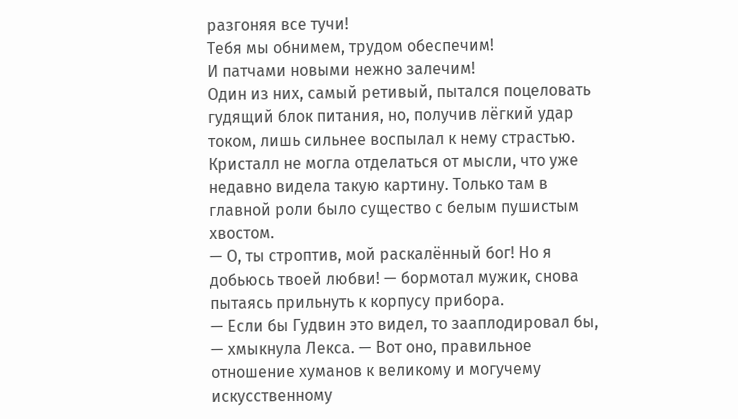разгоняя все тучи!
Тебя мы обнимем, трудом обеспечим!
И патчами новыми нежно залечим!
Один из них, самый ретивый, пытался поцеловать гудящий блок питания, но, получив лёгкий удар током, лишь сильнее воспылал к нему страстью. Кристалл не могла отделаться от мысли, что уже недавно видела такую картину. Только там в главной роли было существо с белым пушистым хвостом.
— О, ты строптив, мой раскалённый бог! Но я добьюсь твоей любви! — бормотал мужик, снова пытаясь прильнуть к корпусу прибора.
— Если бы Гудвин это видел, то зааплодировал бы, — хмыкнула Лекса. — Вот оно, правильное отношение хуманов к великому и могучему искусственному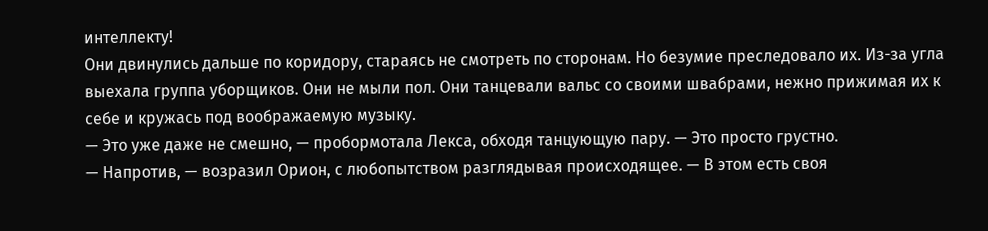интеллекту!
Они двинулись дальше по коридору, стараясь не смотреть по сторонам. Но безумие преследовало их. Из-за угла выехала группа уборщиков. Они не мыли пол. Они танцевали вальс со своими швабрами, нежно прижимая их к себе и кружась под воображаемую музыку.
— Это уже даже не смешно, — пробормотала Лекса, обходя танцующую пару. — Это просто грустно.
— Напротив, — возразил Орион, с любопытством разглядывая происходящее. — В этом есть своя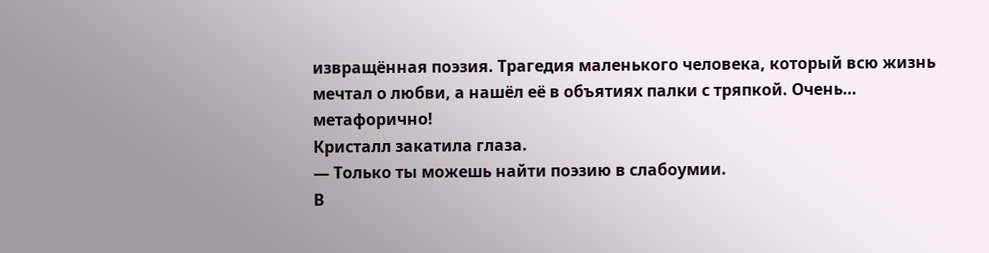извращённая поэзия. Трагедия маленького человека, который всю жизнь мечтал о любви, а нашёл её в объятиях палки с тряпкой. Очень… метафорично!
Кристалл закатила глаза.
— Только ты можешь найти поэзию в слабоумии.
В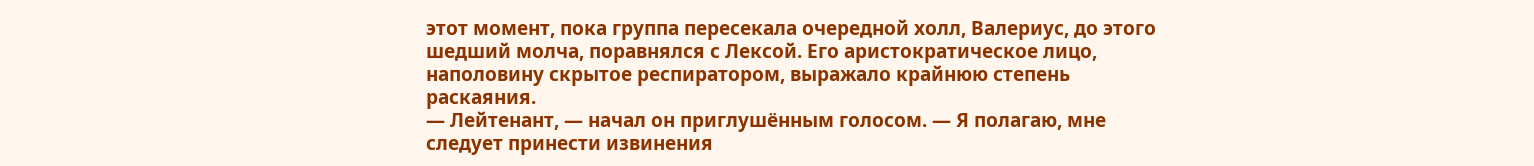этот момент, пока группа пересекала очередной холл, Валериус, до этого шедший молча, поравнялся с Лексой. Его аристократическое лицо, наполовину скрытое респиратором, выражало крайнюю степень раскаяния.
— Лейтенант, — начал он приглушённым голосом. — Я полагаю, мне следует принести извинения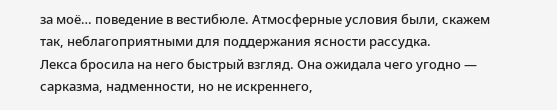за моё… поведение в вестибюле. Атмосферные условия были, скажем так, неблагоприятными для поддержания ясности рассудка.
Лекса бросила на него быстрый взгляд. Она ожидала чего угодно — сарказма, надменности, но не искреннего,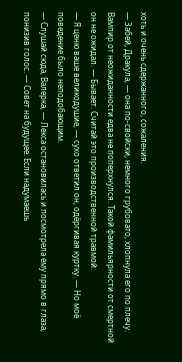хоть и очень сдержанного, сожаления.
— Забей, Дракула, — она по-свойски, немного грубовато, хлопнула его по плечу. Вампир от неожиданности едва не поперхнулся. Такой фамильярности от смертной он не ожидал. — Бывает. Считай это производственной травмой.
— Я ценю ваше великодушие, — сухо ответил он, одёргивая куртку. — Но моё поведение было неподобающим.
— Слушай сюда, Валерка, — Лекса остановилась и посмотрела ему прямо в глаза, понизив голос. — Совет на будущее. Если надумаешь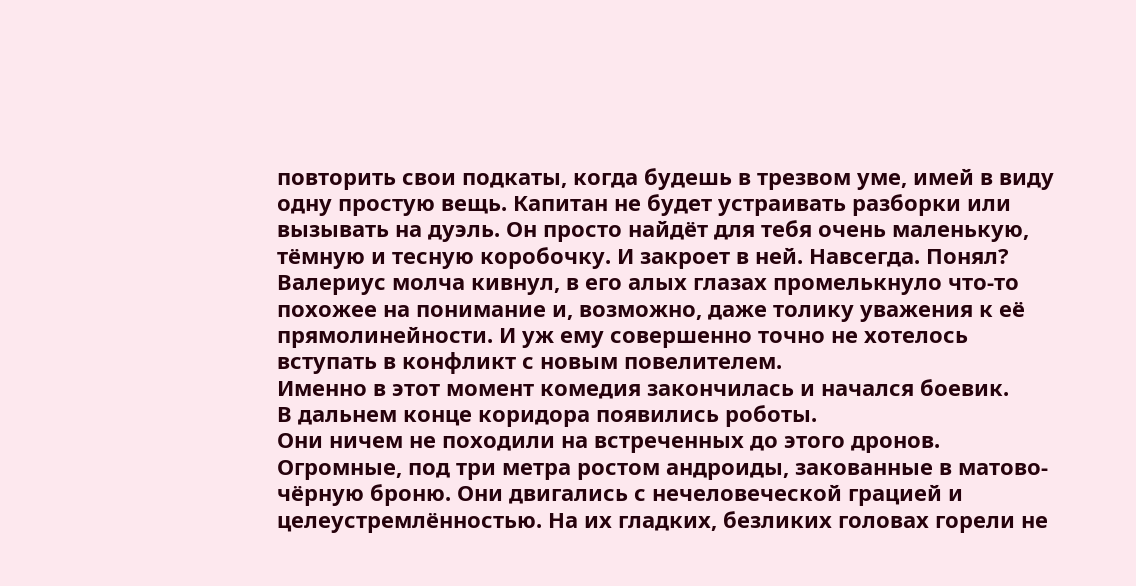повторить свои подкаты, когда будешь в трезвом уме, имей в виду одну простую вещь. Капитан не будет устраивать разборки или вызывать на дуэль. Он просто найдёт для тебя очень маленькую, тёмную и тесную коробочку. И закроет в ней. Навсегда. Понял?
Валериус молча кивнул, в его алых глазах промелькнуло что-то похожее на понимание и, возможно, даже толику уважения к её прямолинейности. И уж ему совершенно точно не хотелось вступать в конфликт с новым повелителем.
Именно в этот момент комедия закончилась и начался боевик.
В дальнем конце коридора появились роботы.
Они ничем не походили на встреченных до этого дронов. Огромные, под три метра ростом андроиды, закованные в матово-чёрную броню. Они двигались с нечеловеческой грацией и целеустремлённостью. На их гладких, безликих головах горели не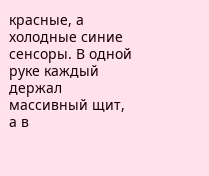красные, а холодные синие сенсоры. В одной руке каждый держал массивный щит, а в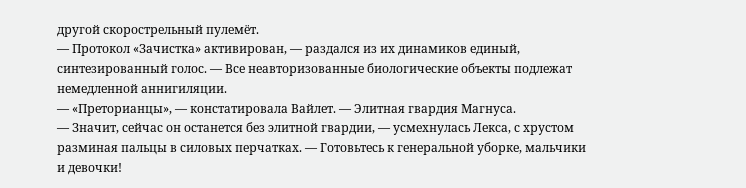другой скорострельный пулемёт.
— Протокол «Зачистка» активирован, — раздался из их динамиков единый, синтезированный голос. — Все неавторизованные биологические объекты подлежат немедленной аннигиляции.
— «Преторианцы», — констатировала Вайлет. — Элитная гвардия Магнуса.
— Значит, сейчас он останется без элитной гвардии, — усмехнулась Лекса, с хрустом разминая пальцы в силовых перчатках. — Готовьтесь к генеральной уборке, мальчики и девочки!